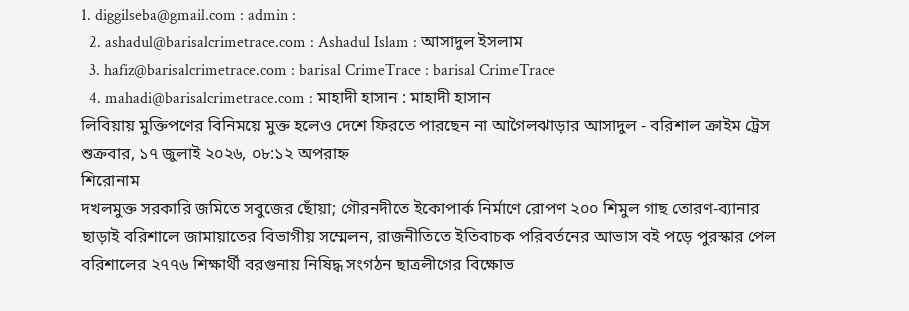1. diggilseba@gmail.com : admin :
  2. ashadul@barisalcrimetrace.com : Ashadul Islam : আসাদুল ইসলাম
  3. hafiz@barisalcrimetrace.com : barisal CrimeTrace : barisal CrimeTrace
  4. mahadi@barisalcrimetrace.com : মাহাদী হাসান : মাহাদী হাসান
লিবিয়ায় মুক্তিপণের বিনিময়ে মুক্ত হলেও দেশে ফিরতে পারছেন না আগৈলঝাড়ার আসাদুল - বরিশাল ক্রাইম ট্রেস
শুক্রবার, ১৭ জুলাই ২০২৬, ০৮:১২ অপরাহ্ন
শিরোনাম
দখলমুক্ত সরকারি জমিতে সবুজের ছোঁয়া; গৌরনদীতে ইকোপার্ক নির্মাণে রোপণ ২০০ শিমুল গাছ তোরণ-ব্যানার ছাড়াই বরিশালে জামায়াতের বিভাগীয় সম্মেলন, রাজনীতিতে ইতিবাচক পরিবর্তনের আভাস বই পড়ে পুরস্কার পেল ব‌রিশা‌লের ২৭৭৬ শিক্ষার্থী বরগুনায় নিষিদ্ধ সংগঠন ছাত্রলীগের বিক্ষোভ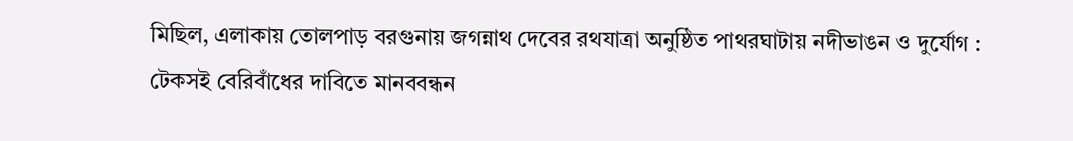মিছিল, এলাকায় তোলপাড় বরগুনায় জগন্নাথ দেবের রথযাত্রা অনুষ্ঠিত পাথরঘাটায় নদীভাঙন ও দুর্যোগ : টেকসই বেরিবাঁধের দাবিতে মানববন্ধন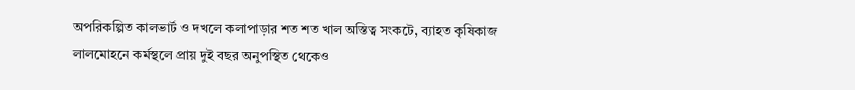অপরিকল্পিত কালভার্ট ও দখলে কলাপাড়ার শত শত খাল অস্তিত্ব সংকটে, ব্যাহত কৃষিকাজ লালমোহনে কর্মস্থলে প্রায় দুই বছর অনুপস্থিত থেকেও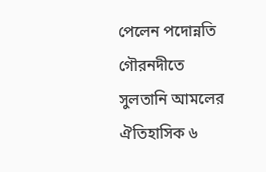পেলেন পদোন্নতি গৌরনদীতে সুলতানি আমলের ঐতিহাসিক ৬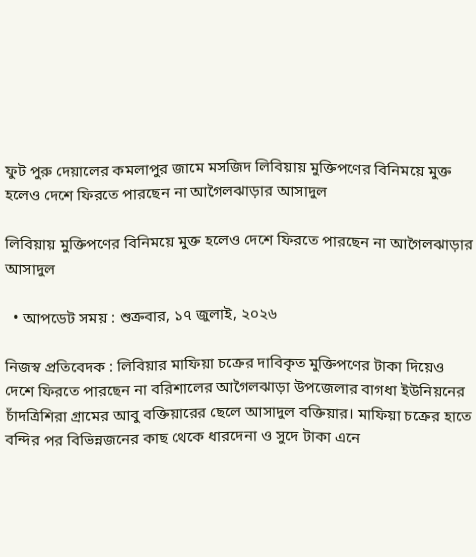ফুট পুরু দেয়ালের কমলাপুর জামে মসজিদ লিবিয়ায় মুক্তিপণের বিনিময়ে মুক্ত হলেও দেশে ফিরতে পারছেন না আগৈলঝাড়ার আসাদুল

লিবিয়ায় মুক্তিপণের বিনিময়ে মুক্ত হলেও দেশে ফিরতে পারছেন না আগৈলঝাড়ার আসাদুল

  • আপডেট সময় : শুক্রবার, ১৭ জুলাই, ২০২৬

নিজস্ব প্রতিবেদক : লিবিয়ার মাফিয়া চক্রের দাবিকৃত মুক্তিপণের টাকা দিয়েও দেশে ফিরতে পারছেন না বরিশালের আগৈলঝাড়া উপজেলার বাগধা ইউনিয়নের চাঁদত্রিশিরা গ্রামের আবু বক্তিয়ারের ছেলে আসাদুল বক্তিয়ার। মাফিয়া চক্রের হাতে বন্দির পর বিভিন্নজনের কাছ থেকে ধারদেনা ও সুদে টাকা এনে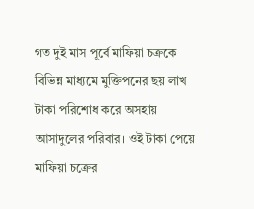গত দুই মাস পূর্বে মাফিয়া চক্রকে বিভিন্ন মাধ্যমে মুক্তিপনের ছয় লাখ টাকা পরিশোধ করে অসহায় আসাদুলের পরিবার। ওই টাকা পেয়ে মাফিয়া চক্রের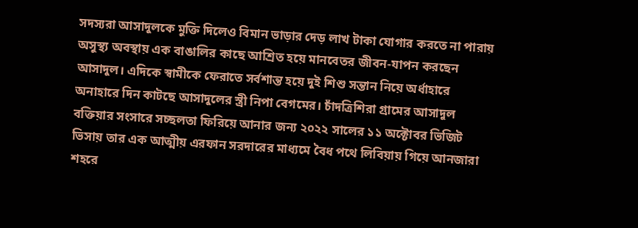সদস্যরা আসাদুলকে মুক্তি দিলেও বিমান ভাড়ার দেড় লাখ টাকা যোগার করতে না পারায় অসুস্থ্য অবস্থায় এক বাঙালির কাছে আশ্রিত হয়ে মানবেতর জীবন-যাপন করছেন আসাদুল। এদিকে স্বামীকে ফেরাতে সর্বশান্ত হয়ে দুই শিশু সন্তান নিয়ে অর্ধাহারে অনাহারে দিন কাটছে আসাদুলের স্ত্রী নিপা বেগমের। চাঁদত্রিশিরা গ্রামের আসাদুল বক্তিয়ার সংসারে সচ্ছলতা ফিরিয়ে আনার জন্য ২০২২ সালের ১১ অক্টোবর ভিজিট ভিসায় তার এক আত্মীয় এরফান সরদারের মাধ্যমে বৈধ পথে লিবিয়ায় গিয়ে আনজারা শহরে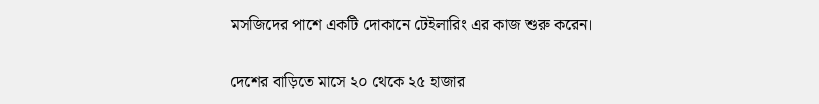মসজিদের পাশে একটি দোকানে টেইলারিং এর কাজ শুরু করেন।

দেশের বাড়িতে মাসে ২০ থেকে ২৫ হাজার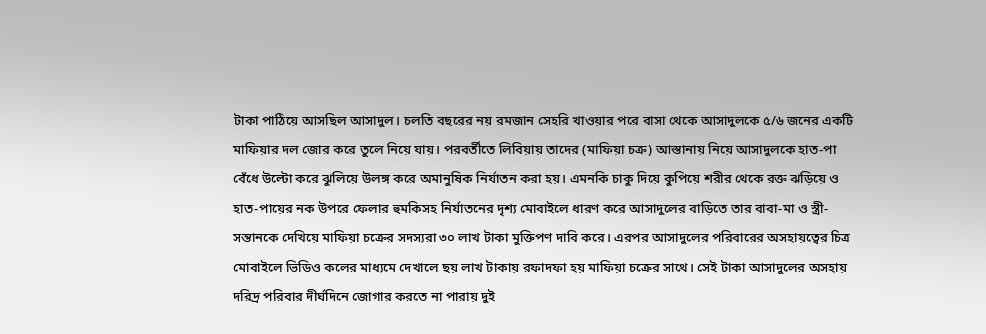টাকা পাঠিয়ে আসছিল আসাদুল। চলতি বছরের নয় রমজান সেহরি খাওয়ার পরে বাসা থেকে আসাদুলকে ৫/৬ জনের একটি মাফিয়ার দল জোর করে তুলে নিয়ে যায়। পরবর্তীতে লিবিয়ায় তাদের (মাফিয়া চক্র) আস্তানায় নিয়ে আসাদুলকে হাত-পা বেঁধে উল্টো করে ঝুলিয়ে উলঙ্গ করে অমানুষিক নির্যাতন করা হয়। এমনকি চাকু দিয়ে কুপিয়ে শরীর থেকে রক্ত ঝড়িয়ে ও হাত-পায়ের নক উপরে ফেলার হুমকিসহ নির্যাতনের দৃশ্য মোবাইলে ধারণ করে আসাদুলের বাড়িতে তার বাবা-মা ও স্ত্রী-সন্তানকে দেখিয়ে মাফিয়া চক্রের সদস্যরা ৩০ লাখ টাকা মুক্তিপণ দাবি করে। এরপর আসাদুলের পরিবারের অসহায়ত্বের চিত্র মোবাইলে ভিডিও কলের মাধ্যমে দেখালে ছয় লাখ টাকায় রফাদফা হয় মাফিয়া চক্রের সাথে। সেই টাকা আসাদুলের অসহায় দরিদ্র পরিবার দীর্ঘদিনে জোগার করতে না পারায় দুই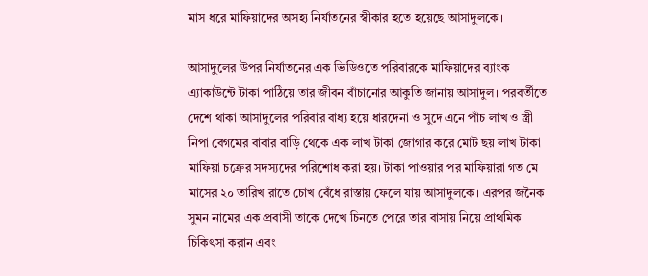মাস ধরে মাফিয়াদের অসহ্য নির্যাতনের স্বীকার হতে হয়েছে আসাদুলকে।

আসাদুলের উপর নির্যাতনের এক ভিডিওতে পরিবারকে মাফিয়াদের ব্যাংক এ্যাকাউন্টে টাকা পাঠিয়ে তার জীবন বাঁচানোর আকুতি জানায় আসাদুল। পরবর্তীতে দেশে থাকা আসাদুলের পরিবার বাধ্য হয়ে ধারদেনা ও সুদে এনে পাঁচ লাখ ও স্ত্রী নিপা বেগমের বাবার বাড়ি থেকে এক লাখ টাকা জোগার করে মোট ছয় লাখ টাকা মাফিয়া চক্রের সদস্যদের পরিশোধ করা হয়। টাকা পাওয়ার পর মাফিয়ারা গত মে মাসের ২০ তারিখ রাতে চোখ বেঁধে রাস্তায় ফেলে যায় আসাদুলকে। এরপর জনৈক সুমন নামের এক প্রবাসী তাকে দেখে চিনতে পেরে তার বাসায় নিয়ে প্রাথমিক চিকিৎসা করান এবং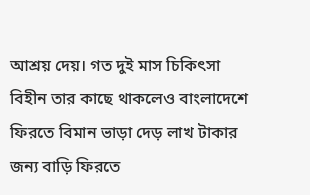আশ্রয় দেয়। গত দুই মাস চিকিৎসা বিহীন তার কাছে থাকলেও বাংলাদেশে ফিরতে বিমান ভাড়া দেড় লাখ টাকার জন্য বাড়ি ফিরতে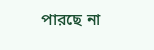পারছে না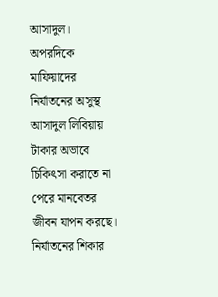আসাদুল। অপরদিকে মাফিয়াদের নির্যাতনের অসুস্থ আসাদুল লিবিয়ায় টাকার অভাবে চিকিৎসা করাতে না পেরে মানবেতর জীবন যাপন করছে। নির্যাতনের শিকার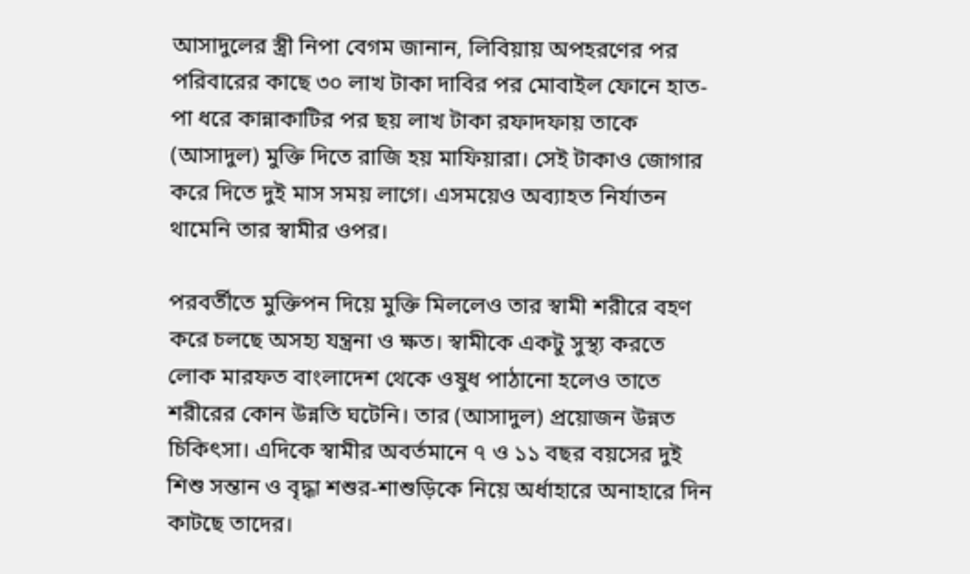আসাদুলের স্ত্রী নিপা বেগম জানান, লিবিয়ায় অপহরণের পর পরিবারের কাছে ৩০ লাখ টাকা দাবির পর মোবাইল ফোনে হাত-পা ধরে কান্নাকাটির পর ছয় লাখ টাকা রফাদফায় তাকে (আসাদুল) মুক্তি দিতে রাজি হয় মাফিয়ারা। সেই টাকাও জোগার করে দিতে দুই মাস সময় লাগে। এসময়েও অব্যাহত নির্যাতন থামেনি তার স্বামীর ওপর।

পরবর্তীতে মুক্তিপন দিয়ে মুক্তি মিললেও তার স্বামী শরীরে বহণ করে চলছে অসহ্য যন্ত্রনা ও ক্ষত। স্বামীকে একটু সুস্থ্য করতে লোক মারফত বাংলাদেশ থেকে ওষুধ পাঠানো হলেও তাতে শরীরের কোন উন্নতি ঘটেনি। তার (আসাদুল) প্রয়োজন উন্নত চিকিৎসা। এদিকে স্বামীর অবর্তমানে ৭ ও ১১ বছর বয়সের দুই শিশু সন্তান ও বৃদ্ধা শশুর-শাশুড়িকে নিয়ে অর্ধাহারে অনাহারে দিন কাটছে তাদের।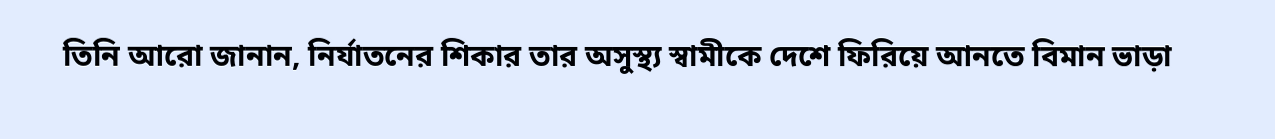তিনি আরো জানান, নির্যাতনের শিকার তার অসুস্থ্য স্বামীকে দেশে ফিরিয়ে আনতে বিমান ভাড়া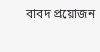বাবদ প্রয়োজন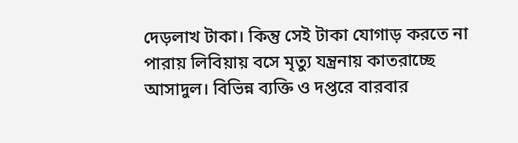দেড়লাখ টাকা। কিন্তু সেই টাকা যোগাড় করতে না পারায় লিবিয়ায় বসে মৃত্যু যন্ত্রনায় কাতরাচ্ছে আসাদুল। বিভিন্ন ব্যক্তি ও দপ্তরে বারবার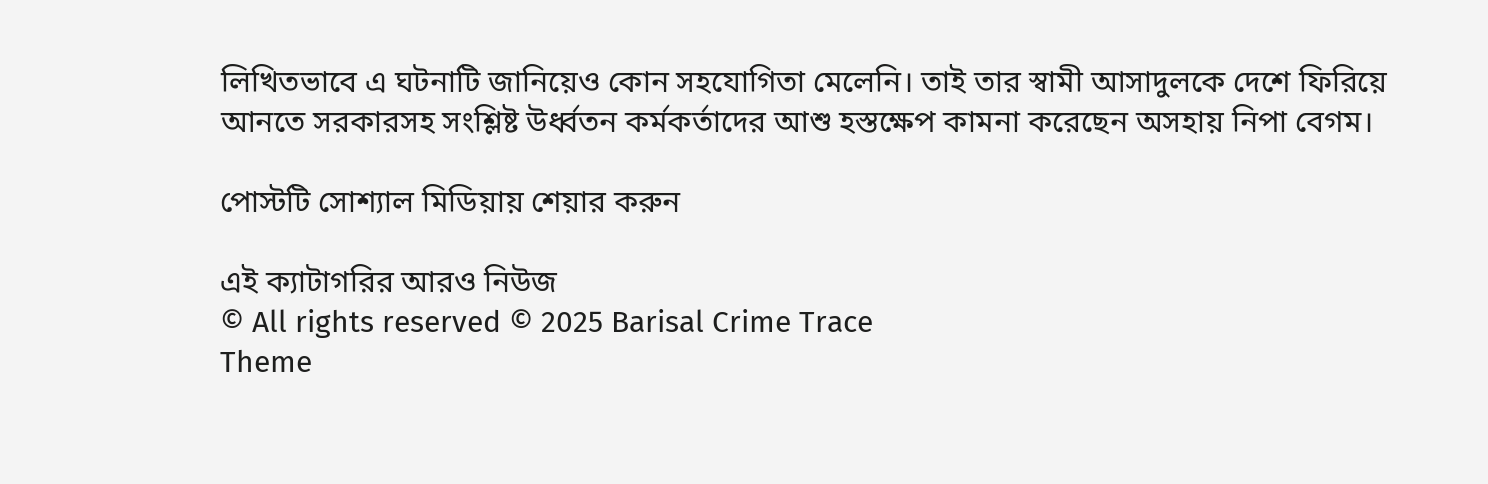লিখিতভাবে এ ঘটনাটি জানিয়েও কোন সহযোগিতা মেলেনি। তাই তার স্বামী আসাদুলকে দেশে ফিরিয়ে আনতে সরকারসহ সংশ্লিষ্ট উর্ধ্বতন কর্মকর্তাদের আশু হস্তক্ষেপ কামনা করেছেন অসহায় নিপা বেগম।

পোস্টটি সোশ্যাল মিডিয়ায় শেয়ার করুন

এই ক্যাটাগরির আরও নিউজ
© All rights reserved © 2025 Barisal Crime Trace
Theme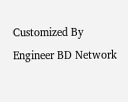Customized By Engineer BD Network